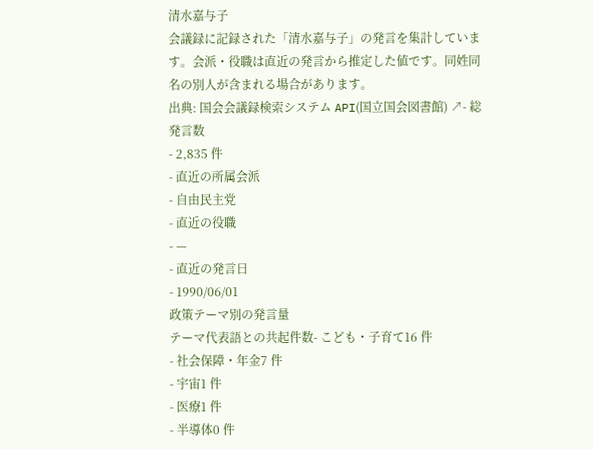清水嘉与子
会議録に記録された「清水嘉与子」の発言を集計しています。会派・役職は直近の発言から推定した値です。同姓同名の別人が含まれる場合があります。
出典: 国会会議録検索システム API(国立国会図書館) ↗- 総発言数
- 2,835 件
- 直近の所属会派
- 自由民主党
- 直近の役職
- —
- 直近の発言日
- 1990/06/01
政策テーマ別の発言量
テーマ代表語との共起件数- こども・子育て16 件
- 社会保障・年金7 件
- 宇宙1 件
- 医療1 件
- 半導体0 件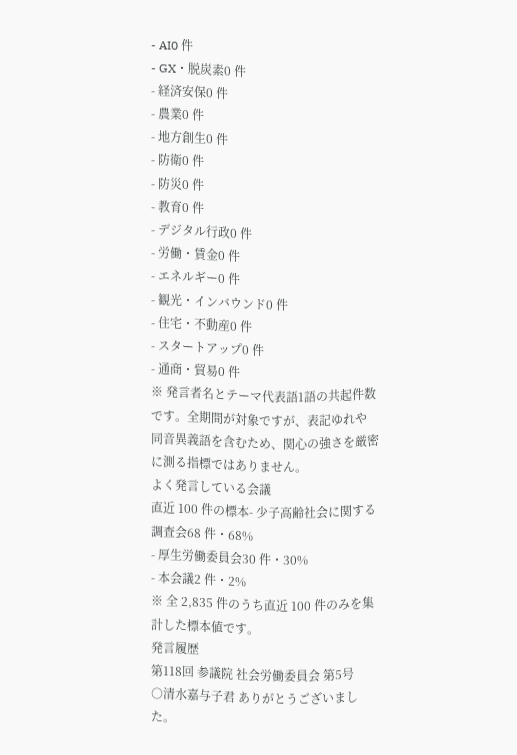- AI0 件
- GX・脱炭素0 件
- 経済安保0 件
- 農業0 件
- 地方創生0 件
- 防衛0 件
- 防災0 件
- 教育0 件
- デジタル行政0 件
- 労働・賃金0 件
- エネルギー0 件
- 観光・インバウンド0 件
- 住宅・不動産0 件
- スタートアップ0 件
- 通商・貿易0 件
※ 発言者名とテーマ代表語1語の共起件数です。全期間が対象ですが、表記ゆれや 同音異義語を含むため、関心の強さを厳密に測る指標ではありません。
よく発言している会議
直近 100 件の標本- 少子高齢社会に関する調査会68 件・68%
- 厚生労働委員会30 件・30%
- 本会議2 件・2%
※ 全 2,835 件のうち直近 100 件のみを集計した標本値です。
発言履歴
第118回 参議院 社会労働委員会 第5号
○清水嘉与子君 ありがとうございました。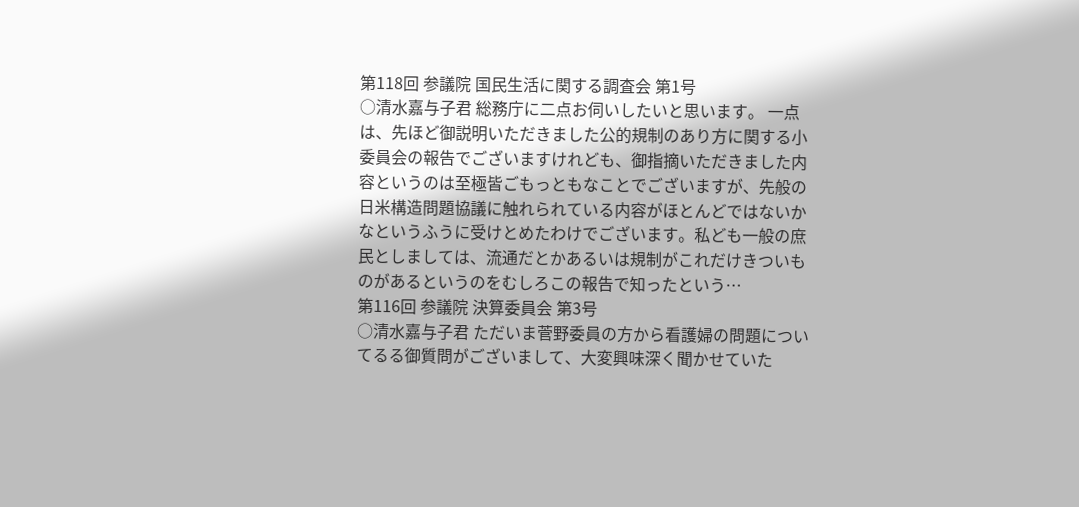第118回 参議院 国民生活に関する調査会 第1号
○清水嘉与子君 総務庁に二点お伺いしたいと思います。 一点は、先ほど御説明いただきました公的規制のあり方に関する小委員会の報告でございますけれども、御指摘いただきました内容というのは至極皆ごもっともなことでございますが、先般の日米構造問題協議に触れられている内容がほとんどではないかなというふうに受けとめたわけでございます。私ども一般の庶民としましては、流通だとかあるいは規制がこれだけきついものがあるというのをむしろこの報告で知ったという…
第116回 参議院 決算委員会 第3号
○清水嘉与子君 ただいま菅野委員の方から看護婦の問題についてるる御質問がございまして、大変興味深く聞かせていた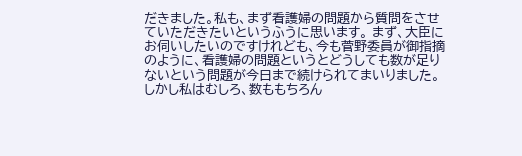だきました。私も、まず看護婦の問題から質問をさせていただきたいというふうに思います。 まず、大臣にお伺いしたいのですけれども、今も菅野委員が御指摘のように、看護婦の問題というとどうしても数が足りないという問題が今日まで続けられてまいりました。しかし私はむしろ、数ももちろん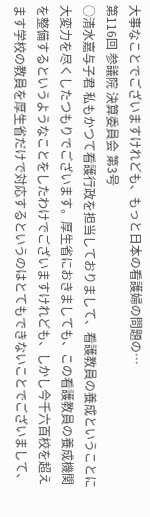大事なことでございますけれども、もっと日本の看護婦の問題の…
第116回 参議院 決算委員会 第3号
○清水嘉与子君 私もかつて看護行政を担当しておりまして、看護教員の養成ということに大変力を尽くしたつもりでございます。厚生省におきましても、この看護教員の養成機関を整備するというようなことをしたわけでございますけれども、しかし今千六百校を超えます学校の教員を厚生省だけで対応するというのはとてもできないことでございまして、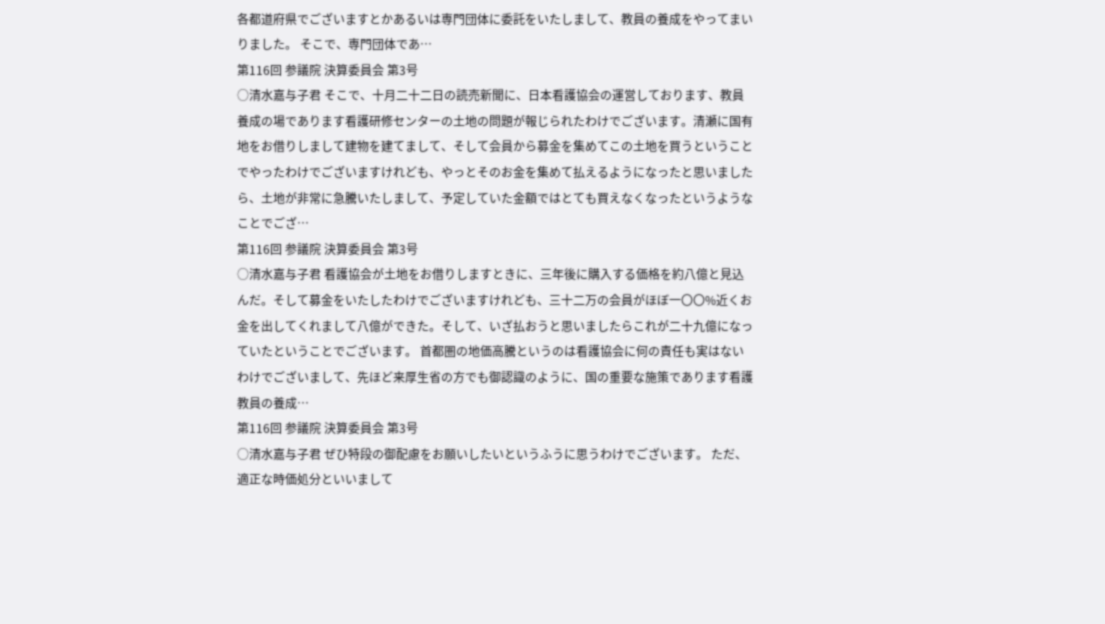各都道府県でございますとかあるいは専門団体に委託をいたしまして、教員の養成をやってまいりました。 そこで、専門団体であ…
第116回 参議院 決算委員会 第3号
○清水嘉与子君 そこで、十月二十二日の読売新聞に、日本看護協会の運営しております、教員養成の場であります看護研修センターの土地の問題が報じられたわけでございます。清瀬に国有地をお借りしまして建物を建てまして、そして会員から募金を集めてこの土地を買うということでやったわけでございますけれども、やっとそのお金を集めて払えるようになったと思いましたら、土地が非常に急騰いたしまして、予定していた金額ではとても買えなくなったというようなことでござ…
第116回 参議院 決算委員会 第3号
○清水嘉与子君 看護協会が土地をお借りしますときに、三年後に購入する価格を約八億と見込んだ。そして募金をいたしたわけでございますけれども、三十二万の会員がほぼ一〇〇%近くお金を出してくれまして八億ができた。そして、いざ払おうと思いましたらこれが二十九億になっていたということでございます。 首都圏の地価高騰というのは看護協会に何の責任も実はないわけでございまして、先ほど来厚生省の方でも御認識のように、国の重要な施策であります看護教員の養成…
第116回 参議院 決算委員会 第3号
○清水嘉与子君 ぜひ特段の御配慮をお願いしたいというふうに思うわけでございます。 ただ、適正な時価処分といいまして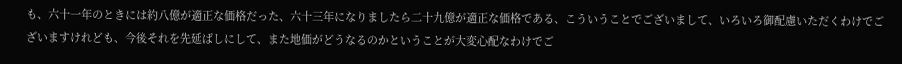も、六十一年のときには約八億が適正な価格だった、六十三年になりましたら二十九億が適正な価格である、こういうことでございまして、いろいろ御配慮いただくわけでございますけれども、今後それを先延ばしにして、また地価がどうなるのかということが大変心配なわけでご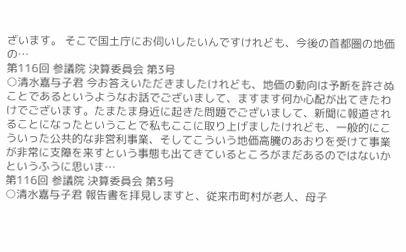ざいます。 そこで国土庁にお伺いしたいんですけれども、今後の首都圏の地価の…
第116回 参議院 決算委員会 第3号
○清水嘉与子君 今お答えいただきましたけれども、地価の動向は予断を許さぬことであるというようなお話でございまして、ますます何か心配が出てきたわけでございます。たまたま身近に起きた問題でございまして、新聞に報道されることになったということで私もここに取り上げましたけれども、一般的にこういった公共的な非営利事業、そしてこういう地価高騰のあおりを受けて事業が非常に支障を来すという事態も出てきているところがまだあるのではないかというふうに思いま…
第116回 参議院 決算委員会 第3号
○清水嘉与子君 報告書を拝見しますと、従来市町村が老人、母子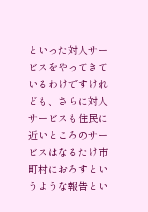といった対人サービスをやってきているわけですけれども、さらに対人サービスも住民に近いところのサービスはなるたけ市町村におろすというような報告とい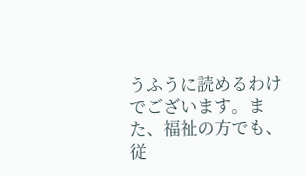うふうに読めるわけでございます。また、福祉の方でも、従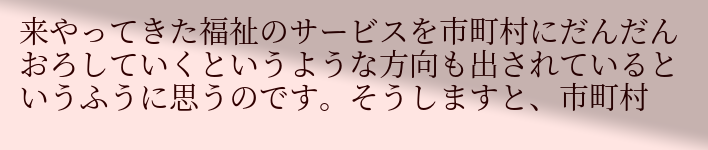来やってきた福祉のサービスを市町村にだんだんおろしていくというような方向も出されているというふうに思うのです。そうしますと、市町村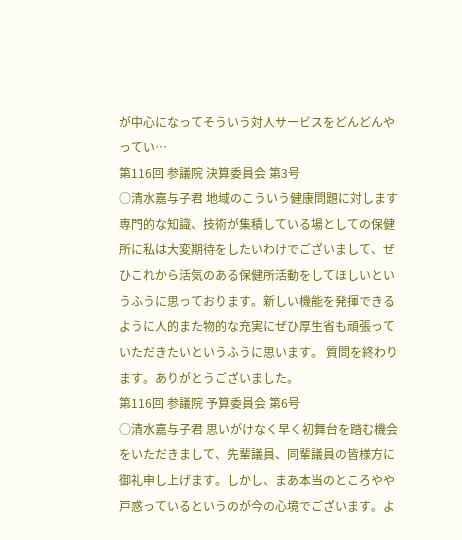が中心になってそういう対人サービスをどんどんやってい…
第116回 参議院 決算委員会 第3号
○清水嘉与子君 地域のこういう健康問題に対します専門的な知識、技術が集積している場としての保健所に私は大変期待をしたいわけでございまして、ぜひこれから活気のある保健所活動をしてほしいというふうに思っております。新しい機能を発揮できるように人的また物的な充実にぜひ厚生省も頑張っていただきたいというふうに思います。 質問を終わります。ありがとうございました。
第116回 参議院 予算委員会 第6号
○清水嘉与子君 思いがけなく早く初舞台を踏む機会をいただきまして、先輩議員、同輩議員の皆様方に御礼申し上げます。しかし、まあ本当のところやや戸惑っているというのが今の心境でございます。よ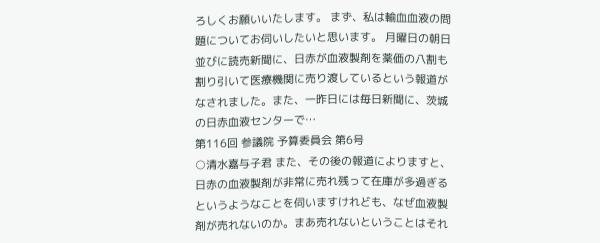ろしくお願いいたします。 まず、私は輸血血液の問題についてお伺いしたいと思います。 月曜日の朝日並びに読売新聞に、日赤が血液製剤を薬価の八割も割り引いて医療機関に売り渡しているという報道がなされました。また、一昨日には毎日新聞に、茨城の日赤血液センターで…
第116回 参議院 予算委員会 第6号
○清水嘉与子君 また、その後の報道によりますと、日赤の血液製剤が非常に売れ残って在庫が多過ぎるというようなことを伺いますけれども、なぜ血液製剤が売れないのか。まあ売れないということはそれ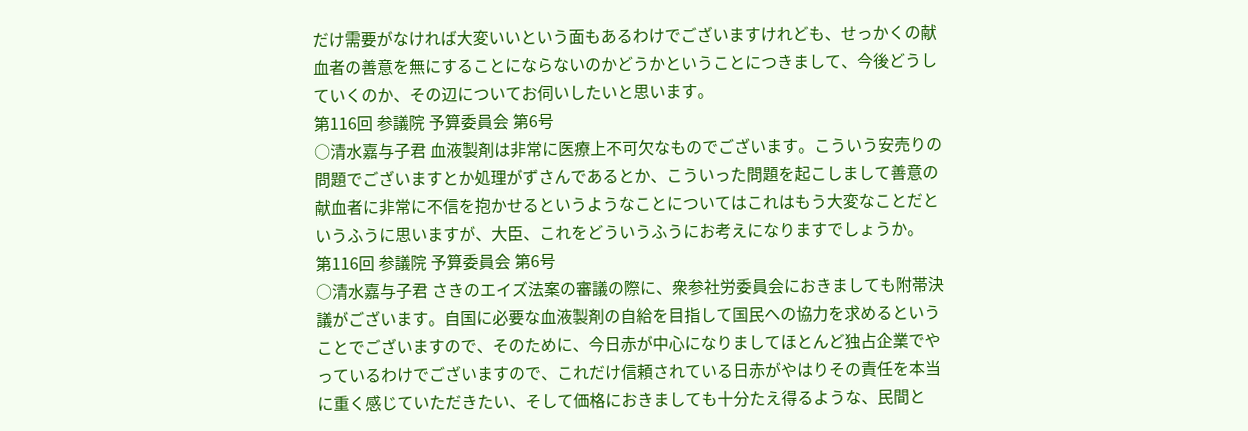だけ需要がなければ大変いいという面もあるわけでございますけれども、せっかくの献血者の善意を無にすることにならないのかどうかということにつきまして、今後どうしていくのか、その辺についてお伺いしたいと思います。
第116回 参議院 予算委員会 第6号
○清水嘉与子君 血液製剤は非常に医療上不可欠なものでございます。こういう安売りの問題でございますとか処理がずさんであるとか、こういった問題を起こしまして善意の献血者に非常に不信を抱かせるというようなことについてはこれはもう大変なことだというふうに思いますが、大臣、これをどういうふうにお考えになりますでしょうか。
第116回 参議院 予算委員会 第6号
○清水嘉与子君 さきのエイズ法案の審議の際に、衆参社労委員会におきましても附帯決議がございます。自国に必要な血液製剤の自給を目指して国民への協力を求めるということでございますので、そのために、今日赤が中心になりましてほとんど独占企業でやっているわけでございますので、これだけ信頼されている日赤がやはりその責任を本当に重く感じていただきたい、そして価格におきましても十分たえ得るような、民間と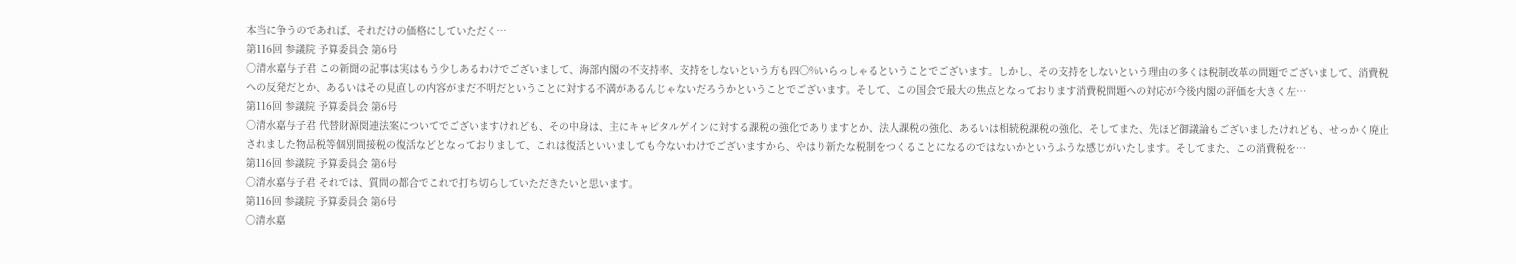本当に争うのであれば、それだけの価格にしていただく…
第116回 参議院 予算委員会 第6号
○清水嘉与子君 この新聞の記事は実はもう少しあるわけでございまして、海部内閣の不支持率、支持をしないという方も四〇%いらっしゃるということでございます。しかし、その支持をしないという理由の多くは税制改革の問題でございまして、消費税への反発だとか、あるいはその見直しの内容がまだ不明だということに対する不満があるんじゃないだろうかということでございます。そして、この国会で最大の焦点となっております消費税問題への対応が今後内閣の評価を大きく左…
第116回 参議院 予算委員会 第6号
○清水嘉与子君 代替財源関連法案についてでございますけれども、その中身は、主にキャピタルゲインに対する課税の強化でありますとか、法人課税の強化、あるいは相続税課税の強化、そしてまた、先ほど御議論もございましたけれども、せっかく廃止されました物品税等個別間接税の復活などとなっておりまして、これは復活といいましても今ないわけでございますから、やはり新たな税制をつくることになるのではないかというふうな感じがいたします。そしてまた、この消費税を…
第116回 参議院 予算委員会 第6号
○清水嘉与子君 それでは、質問の都合でこれで打ち切らしていただきたいと思います。
第116回 参議院 予算委員会 第6号
○清水嘉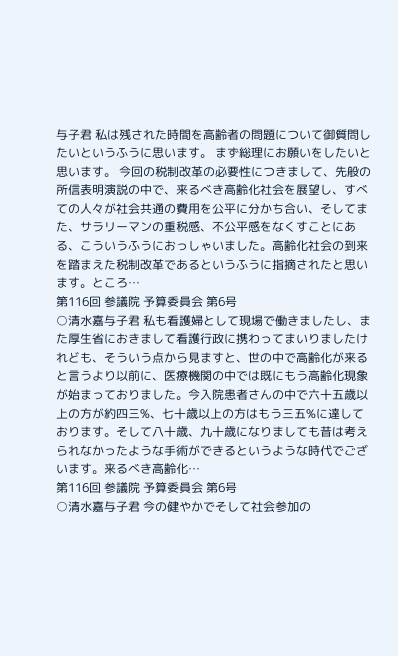与子君 私は残された時間を高齢者の問題について御質問したいというふうに思います。 まず総理にお願いをしたいと思います。 今回の税制改革の必要性につきまして、先般の所信表明演説の中で、来るべき高齢化社会を展望し、すべての人々が社会共通の費用を公平に分かち合い、そしてまた、サラリーマンの重税感、不公平感をなくすことにある、こういうふうにおっしゃいました。高齢化社会の到来を踏まえた税制改革であるというふうに指摘されたと思います。ところ…
第116回 参議院 予算委員会 第6号
○清水嘉与子君 私も看護婦として現場で働きましたし、また厚生省におきまして看護行政に携わってまいりましたけれども、そういう点から見ますと、世の中で高齢化が来ると言うより以前に、医療機関の中では既にもう高齢化現象が始まっておりました。今入院患者さんの中で六十五歳以上の方が約四三%、七十歳以上の方はもう三五%に達しております。そして八十歳、九十歳になりましても昔は考えられなかったような手術ができるというような時代でございます。来るべき高齢化…
第116回 参議院 予算委員会 第6号
○清水嘉与子君 今の健やかでそして社会参加の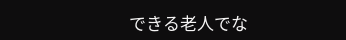できる老人でな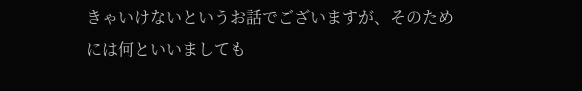きゃいけないというお話でございますが、そのためには何といいましても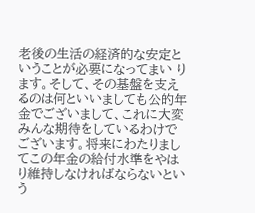老後の生活の経済的な安定ということが必要になってまい ります。そして、その基盤を支えるのは何といいましても公的年金でございまして、これに大変みんな期待をしているわけでございます。将来にわたりましてこの年金の給付水準をやはり維持しなければならないという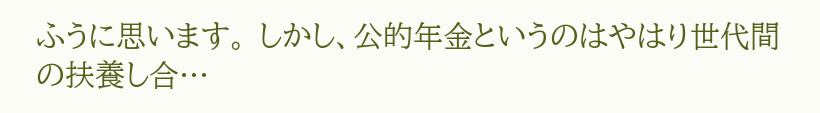ふうに思います。 しかし、公的年金というのはやはり世代間の扶養し合…